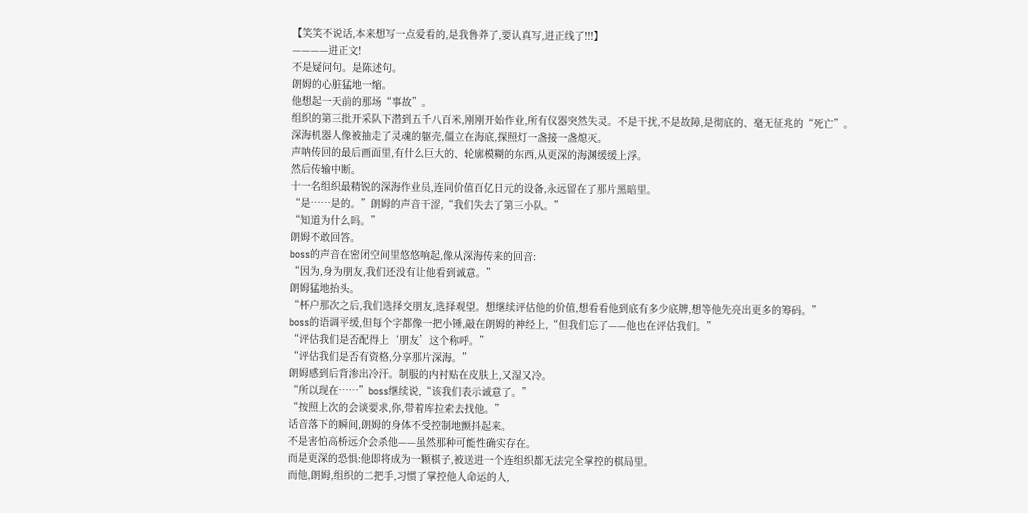【笑笑不说话,本来想写一点爱看的,是我鲁莽了,要认真写,进正线了!!!】
————进正文!
不是疑问句。是陈述句。
朗姆的心脏猛地一缩。
他想起一天前的那场“事故”。
组织的第三批开采队下潜到五千八百米,刚刚开始作业,所有仪器突然失灵。不是干扰,不是故障,是彻底的、毫无征兆的“死亡”。
深海机器人像被抽走了灵魂的躯壳,僵立在海底,探照灯一盏接一盏熄灭。
声呐传回的最后画面里,有什么巨大的、轮廓模糊的东西,从更深的海渊缓缓上浮。
然后传输中断。
十一名组织最精锐的深海作业员,连同价值百亿日元的设备,永远留在了那片黑暗里。
“是……是的。”朗姆的声音干涩,“我们失去了第三小队。”
“知道为什么吗。”
朗姆不敢回答。
boss的声音在密闭空间里悠悠响起,像从深海传来的回音:
“因为,身为朋友,我们还没有让他看到诚意。”
朗姆猛地抬头。
“杯户那次之后,我们选择交朋友,选择观望。想继续评估他的价值,想看看他到底有多少底牌,想等他先亮出更多的筹码。”
boss的语调平缓,但每个字都像一把小锤,敲在朗姆的神经上,“但我们忘了——他也在评估我们。”
“评估我们是否配得上‘朋友’这个称呼。”
“评估我们是否有资格,分享那片深海。”
朗姆感到后背渗出冷汗。制服的内衬贴在皮肤上,又湿又冷。
“所以现在……”boss继续说,“该我们表示诚意了。”
“按照上次的会谈要求,你,带着库拉索去找他。”
话音落下的瞬间,朗姆的身体不受控制地颤抖起来。
不是害怕高桥远介会杀他——虽然那种可能性确实存在。
而是更深的恐惧:他即将成为一颗棋子,被送进一个连组织都无法完全掌控的棋局里。
而他,朗姆,组织的二把手,习惯了掌控他人命运的人,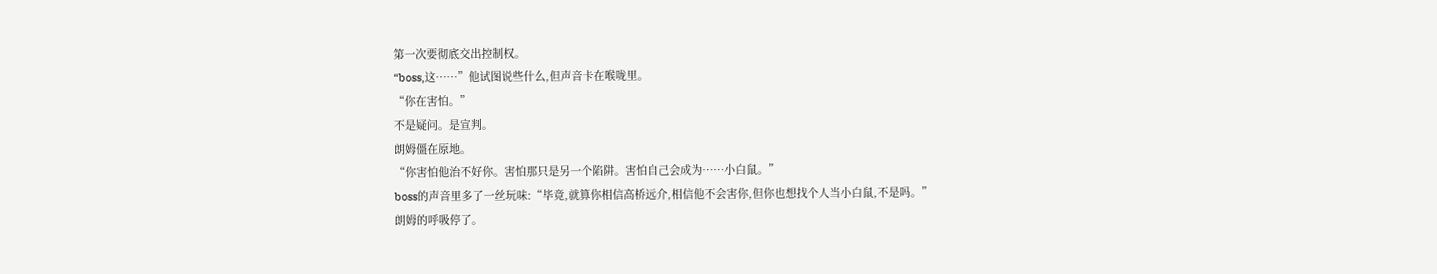第一次要彻底交出控制权。
“boss,这……”他试图说些什么,但声音卡在喉咙里。
“你在害怕。”
不是疑问。是宣判。
朗姆僵在原地。
“你害怕他治不好你。害怕那只是另一个陷阱。害怕自己会成为……小白鼠。”
boss的声音里多了一丝玩味:“毕竟,就算你相信高桥远介,相信他不会害你,但你也想找个人当小白鼠,不是吗。”
朗姆的呼吸停了。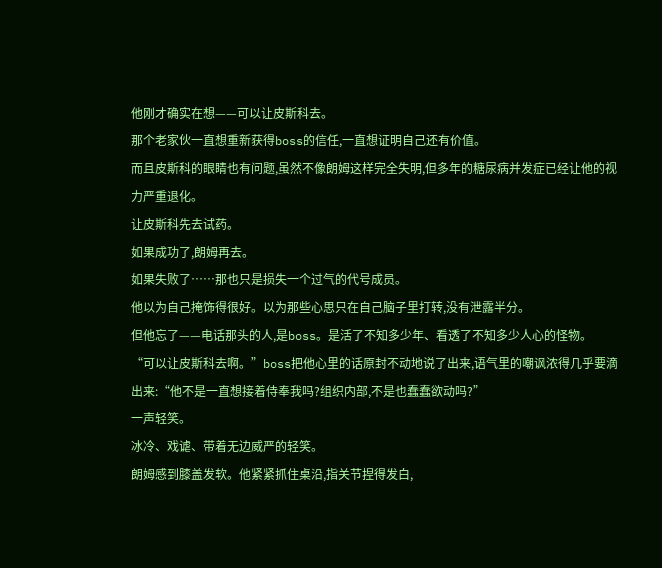他刚才确实在想——可以让皮斯科去。
那个老家伙一直想重新获得boss的信任,一直想证明自己还有价值。
而且皮斯科的眼睛也有问题,虽然不像朗姆这样完全失明,但多年的糖尿病并发症已经让他的视力严重退化。
让皮斯科先去试药。
如果成功了,朗姆再去。
如果失败了……那也只是损失一个过气的代号成员。
他以为自己掩饰得很好。以为那些心思只在自己脑子里打转,没有泄露半分。
但他忘了——电话那头的人,是boss。是活了不知多少年、看透了不知多少人心的怪物。
“可以让皮斯科去啊。”boss把他心里的话原封不动地说了出来,语气里的嘲讽浓得几乎要滴出来:“他不是一直想接着侍奉我吗?组织内部,不是也蠢蠢欲动吗?”
一声轻笑。
冰冷、戏谑、带着无边威严的轻笑。
朗姆感到膝盖发软。他紧紧抓住桌沿,指关节捏得发白,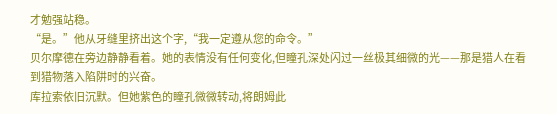才勉强站稳。
“是。”他从牙缝里挤出这个字,“我一定遵从您的命令。”
贝尔摩德在旁边静静看着。她的表情没有任何变化,但瞳孔深处闪过一丝极其细微的光——那是猎人在看到猎物落入陷阱时的兴奋。
库拉索依旧沉默。但她紫色的瞳孔微微转动,将朗姆此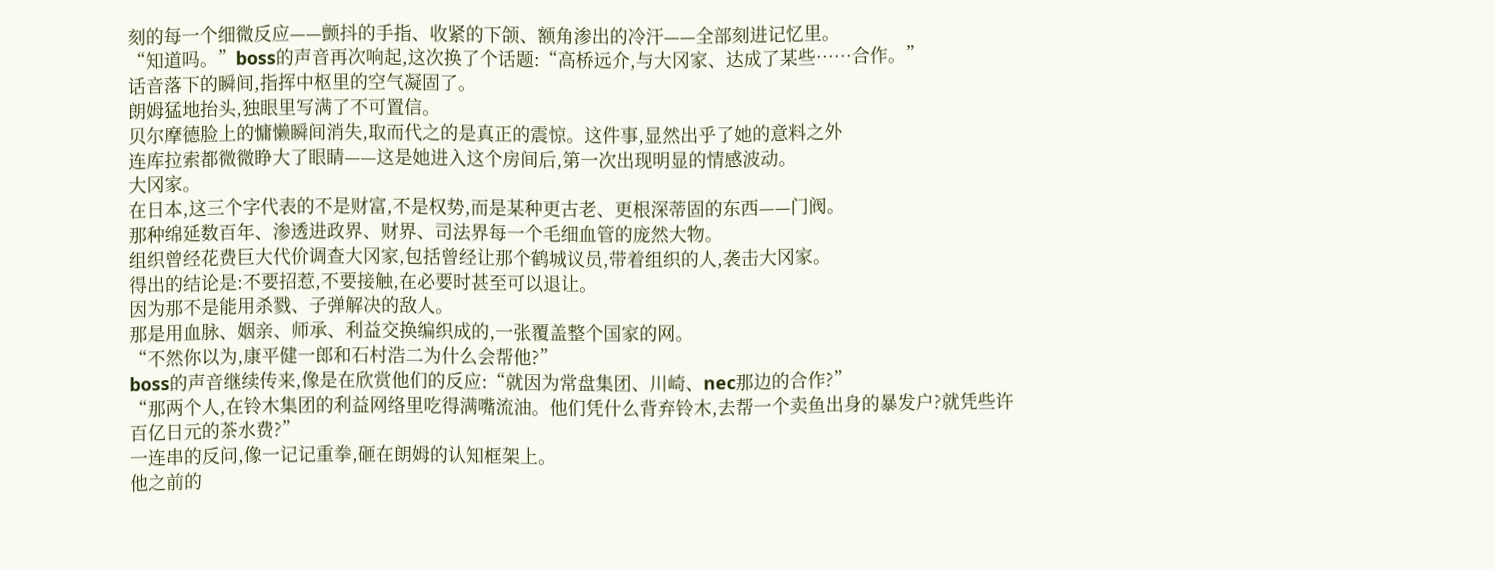刻的每一个细微反应——颤抖的手指、收紧的下颌、额角渗出的冷汗——全部刻进记忆里。
“知道吗。”boss的声音再次响起,这次换了个话题:“高桥远介,与大冈家、达成了某些……合作。”
话音落下的瞬间,指挥中枢里的空气凝固了。
朗姆猛地抬头,独眼里写满了不可置信。
贝尔摩德脸上的慵懒瞬间消失,取而代之的是真正的震惊。这件事,显然出乎了她的意料之外
连库拉索都微微睁大了眼睛——这是她进入这个房间后,第一次出现明显的情感波动。
大冈家。
在日本,这三个字代表的不是财富,不是权势,而是某种更古老、更根深蒂固的东西——门阀。
那种绵延数百年、渗透进政界、财界、司法界每一个毛细血管的庞然大物。
组织曾经花费巨大代价调查大冈家,包括曾经让那个鹤城议员,带着组织的人,袭击大冈家。
得出的结论是:不要招惹,不要接触,在必要时甚至可以退让。
因为那不是能用杀戮、子弹解决的敌人。
那是用血脉、姻亲、师承、利益交换编织成的,一张覆盖整个国家的网。
“不然你以为,康平健一郎和石村浩二为什么会帮他?”
boss的声音继续传来,像是在欣赏他们的反应:“就因为常盘集团、川崎、nec那边的合作?”
“那两个人,在铃木集团的利益网络里吃得满嘴流油。他们凭什么背弃铃木,去帮一个卖鱼出身的暴发户?就凭些许百亿日元的茶水费?”
一连串的反问,像一记记重拳,砸在朗姆的认知框架上。
他之前的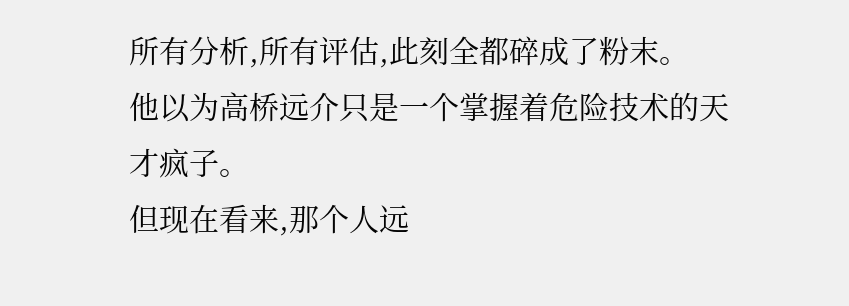所有分析,所有评估,此刻全都碎成了粉末。
他以为高桥远介只是一个掌握着危险技术的天才疯子。
但现在看来,那个人远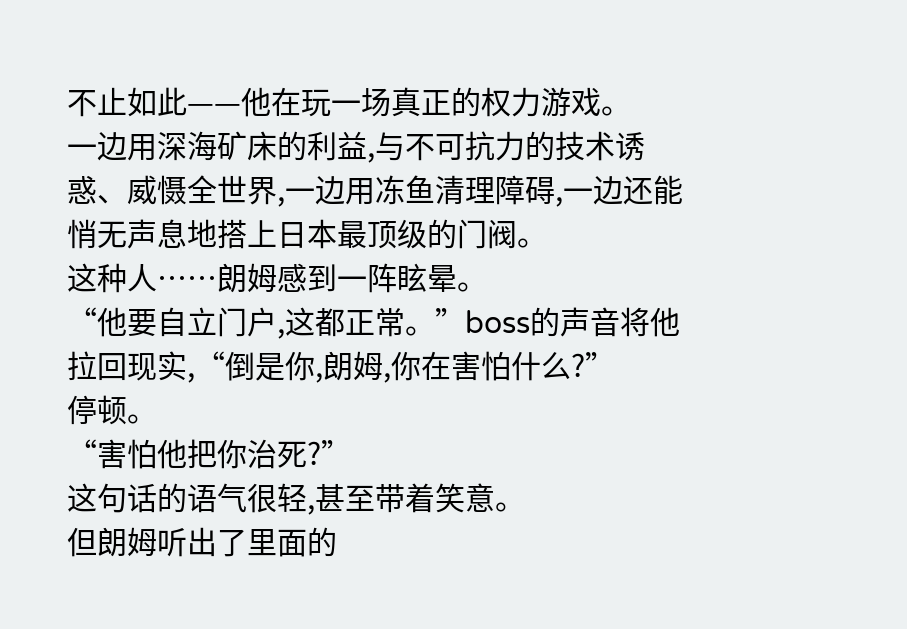不止如此——他在玩一场真正的权力游戏。
一边用深海矿床的利益,与不可抗力的技术诱惑、威慑全世界,一边用冻鱼清理障碍,一边还能悄无声息地搭上日本最顶级的门阀。
这种人……朗姆感到一阵眩晕。
“他要自立门户,这都正常。”boss的声音将他拉回现实,“倒是你,朗姆,你在害怕什么?”
停顿。
“害怕他把你治死?”
这句话的语气很轻,甚至带着笑意。
但朗姆听出了里面的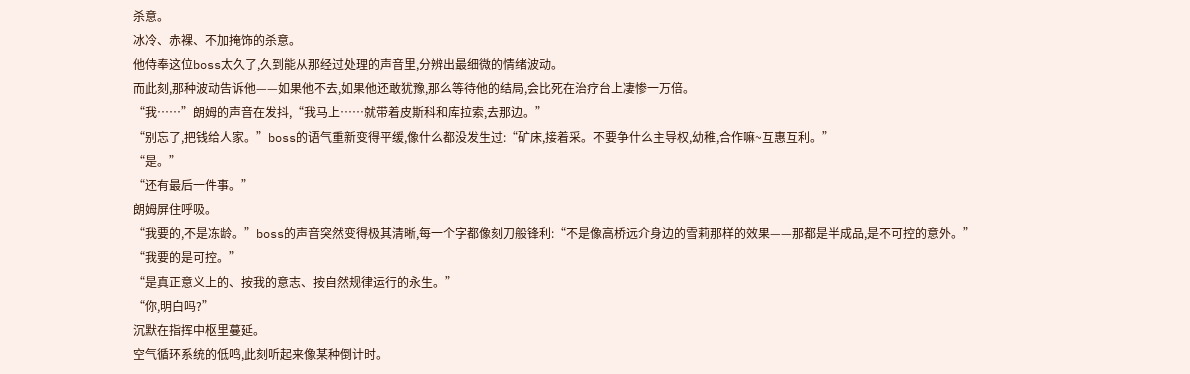杀意。
冰冷、赤裸、不加掩饰的杀意。
他侍奉这位boss太久了,久到能从那经过处理的声音里,分辨出最细微的情绪波动。
而此刻,那种波动告诉他——如果他不去,如果他还敢犹豫,那么等待他的结局,会比死在治疗台上凄惨一万倍。
“我……”朗姆的声音在发抖,“我马上……就带着皮斯科和库拉索,去那边。”
“别忘了,把钱给人家。”boss的语气重新变得平缓,像什么都没发生过:“矿床,接着采。不要争什么主导权,幼稚,合作嘛~互惠互利。”
“是。”
“还有最后一件事。”
朗姆屏住呼吸。
“我要的,不是冻龄。”boss的声音突然变得极其清晰,每一个字都像刻刀般锋利:“不是像高桥远介身边的雪莉那样的效果——那都是半成品,是不可控的意外。”
“我要的是可控。”
“是真正意义上的、按我的意志、按自然规律运行的永生。”
“你,明白吗?”
沉默在指挥中枢里蔓延。
空气循环系统的低鸣,此刻听起来像某种倒计时。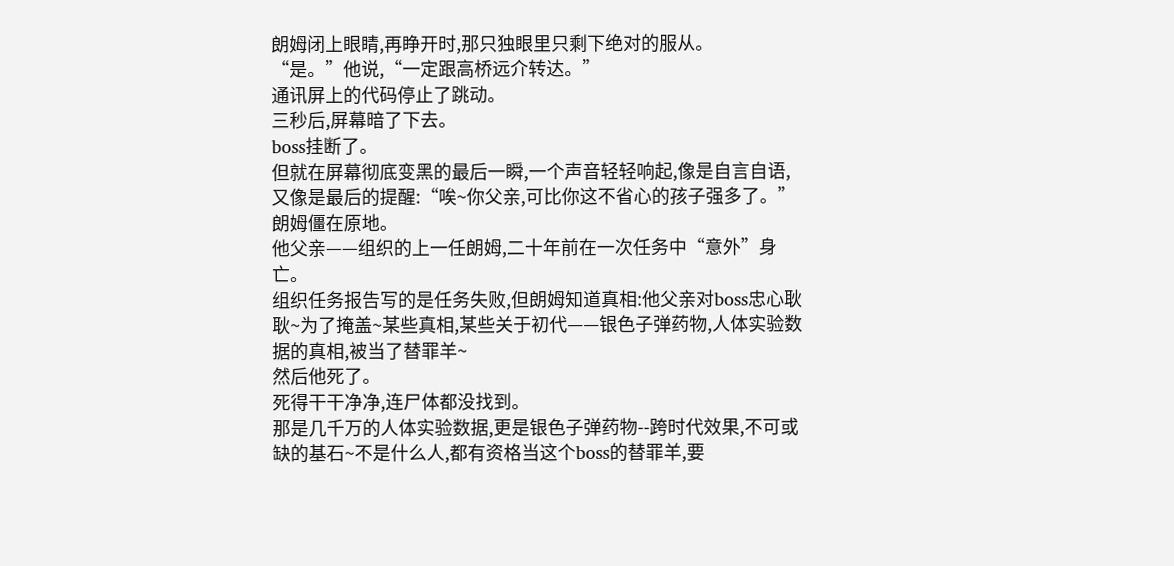朗姆闭上眼睛,再睁开时,那只独眼里只剩下绝对的服从。
“是。”他说,“一定跟高桥远介转达。”
通讯屏上的代码停止了跳动。
三秒后,屏幕暗了下去。
boss挂断了。
但就在屏幕彻底变黑的最后一瞬,一个声音轻轻响起,像是自言自语,又像是最后的提醒:“唉~你父亲,可比你这不省心的孩子强多了。”
朗姆僵在原地。
他父亲——组织的上一任朗姆,二十年前在一次任务中“意外”身亡。
组织任务报告写的是任务失败,但朗姆知道真相:他父亲对boss忠心耿耿~为了掩盖~某些真相,某些关于初代——银色子弹药物,人体实验数据的真相,被当了替罪羊~
然后他死了。
死得干干净净,连尸体都没找到。
那是几千万的人体实验数据,更是银色子弹药物--跨时代效果,不可或缺的基石~不是什么人,都有资格当这个boss的替罪羊,要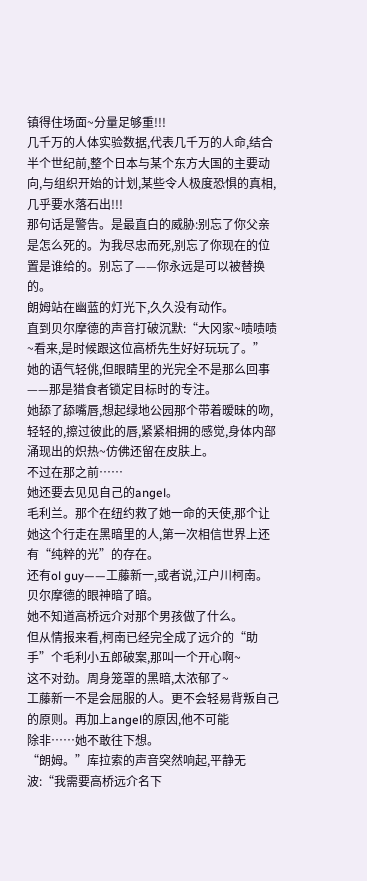镇得住场面~分量足够重!!!
几千万的人体实验数据,代表几千万的人命,结合半个世纪前,整个日本与某个东方大国的主要动向,与组织开始的计划,某些令人极度恐惧的真相,几乎要水落石出!!!
那句话是警告。是最直白的威胁:别忘了你父亲是怎么死的。为我尽忠而死,别忘了你现在的位置是谁给的。别忘了——你永远是可以被替换的。
朗姆站在幽蓝的灯光下,久久没有动作。
直到贝尔摩德的声音打破沉默:“大冈家~啧啧啧~看来,是时候跟这位高桥先生好好玩玩了。”
她的语气轻佻,但眼睛里的光完全不是那么回事——那是猎食者锁定目标时的专注。
她舔了舔嘴唇,想起绿地公园那个带着暧昧的吻,轻轻的,擦过彼此的唇,紧紧相拥的感觉,身体内部涌现出的炽热~仿佛还留在皮肤上。
不过在那之前……
她还要去见见自己的angel。
毛利兰。那个在纽约救了她一命的天使,那个让她这个行走在黑暗里的人,第一次相信世界上还有“纯粹的光”的存在。
还有ol guy——工藤新一,或者说,江户川柯南。
贝尔摩德的眼神暗了暗。
她不知道高桥远介对那个男孩做了什么。
但从情报来看,柯南已经完全成了远介的“助手”个毛利小五郎破案,那叫一个开心啊~
这不对劲。周身笼罩的黑暗,太浓郁了~
工藤新一不是会屈服的人。更不会轻易背叛自己的原则。再加上angel的原因,他不可能
除非……她不敢往下想。
“朗姆。”库拉索的声音突然响起,平静无波:“我需要高桥远介名下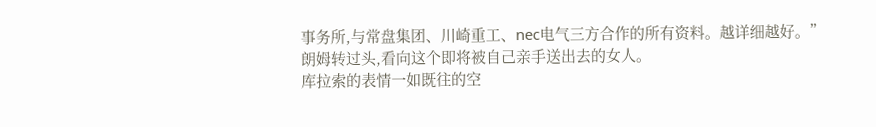事务所,与常盘集团、川崎重工、nec电气三方合作的所有资料。越详细越好。”
朗姆转过头,看向这个即将被自己亲手送出去的女人。
库拉索的表情一如既往的空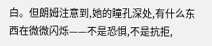白。但朗姆注意到,她的瞳孔深处,有什么东西在微微闪烁——不是恐惧,不是抗拒,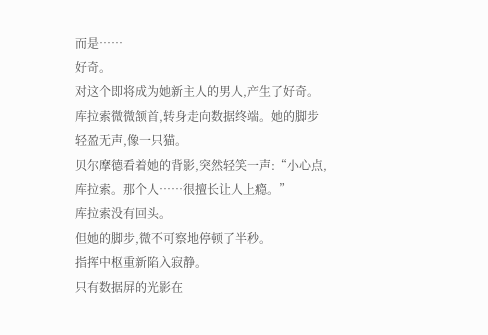而是……
好奇。
对这个即将成为她新主人的男人,产生了好奇。
库拉索微微颔首,转身走向数据终端。她的脚步轻盈无声,像一只猫。
贝尔摩德看着她的背影,突然轻笑一声:“小心点,库拉索。那个人……很擅长让人上瘾。”
库拉索没有回头。
但她的脚步,微不可察地停顿了半秒。
指挥中枢重新陷入寂静。
只有数据屏的光影在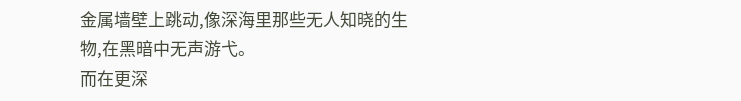金属墙壁上跳动,像深海里那些无人知晓的生物,在黑暗中无声游弋。
而在更深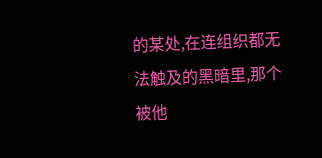的某处,在连组织都无法触及的黑暗里,那个被他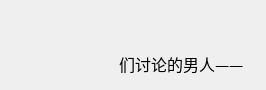们讨论的男人——